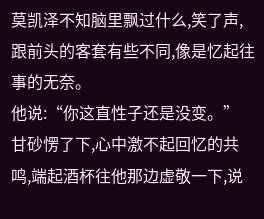莫凯泽不知脑里飘过什么,笑了声,跟前头的客套有些不同,像是忆起往事的无奈。
他说:“你这直性子还是没变。”
甘砂愣了下,心中激不起回忆的共鸣,端起酒杯往他那边虚敬一下,说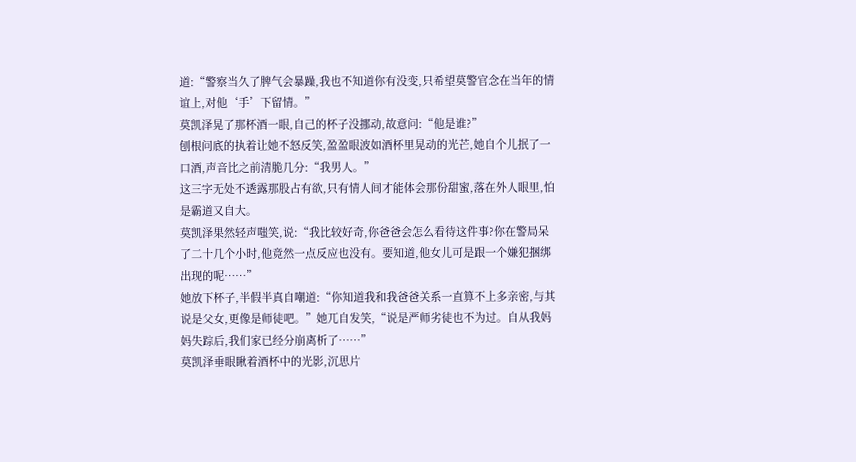道:“警察当久了脾气会暴躁,我也不知道你有没变,只希望莫警官念在当年的情谊上,对他‘手’下留情。”
莫凯泽晃了那杯酒一眼,自己的杯子没挪动,故意问:“他是谁?”
刨根问底的执着让她不怒反笑,盈盈眼波如酒杯里晃动的光芒,她自个儿抿了一口酒,声音比之前清脆几分:“我男人。”
这三字无处不透露那股占有欲,只有情人间才能体会那份甜蜜,落在外人眼里,怕是霸道又自大。
莫凯泽果然轻声嗤笑,说:“我比较好奇,你爸爸会怎么看待这件事?你在警局呆了二十几个小时,他竟然一点反应也没有。要知道,他女儿可是跟一个嫌犯捆绑出现的呢……”
她放下杯子,半假半真自嘲道:“你知道我和我爸爸关系一直算不上多亲密,与其说是父女,更像是师徒吧。”她兀自发笑,“说是严师劣徒也不为过。自从我妈妈失踪后,我们家已经分崩离析了……”
莫凯泽垂眼瞅着酒杯中的光影,沉思片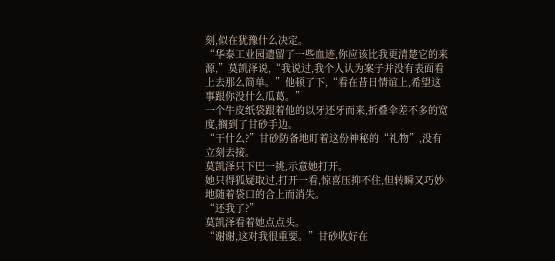刻,似在犹豫什么决定。
“华泰工业园遗留了一些血迹,你应该比我更清楚它的来源,”莫凯泽说,“我说过,我个人认为案子并没有表面看上去那么简单。”他顿了下,“看在昔日情谊上,希望这事跟你没什么瓜葛。”
一个牛皮纸袋跟着他的以牙还牙而来,折叠伞差不多的宽度,搁到了甘砂手边。
“干什么?”甘砂防备地盯着这份神秘的“礼物”,没有立刻去接。
莫凯泽只下巴一挑,示意她打开。
她只得狐疑取过,打开一看,惊喜压抑不住,但转瞬又巧妙地随着袋口的合上而消失。
“还我了?”
莫凯泽看着她点点头。
“谢谢,这对我很重要。”甘砂收好在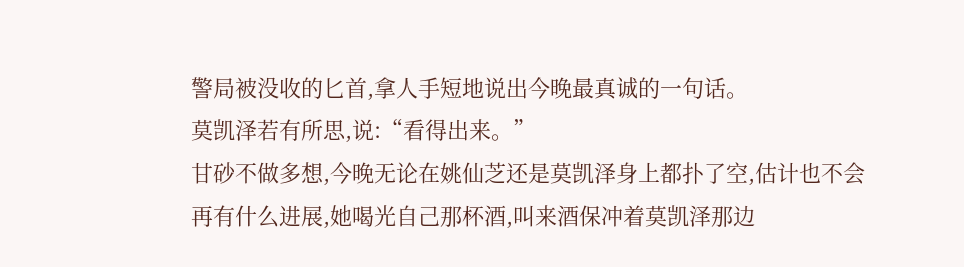警局被没收的匕首,拿人手短地说出今晚最真诚的一句话。
莫凯泽若有所思,说:“看得出来。”
甘砂不做多想,今晚无论在姚仙芝还是莫凯泽身上都扑了空,估计也不会再有什么进展,她喝光自己那杯酒,叫来酒保冲着莫凯泽那边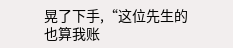晃了下手,“这位先生的也算我账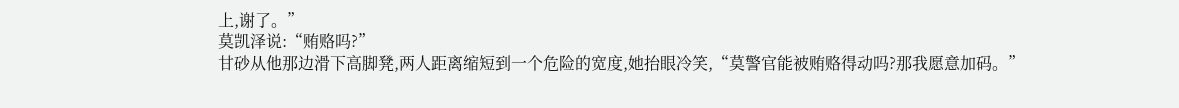上,谢了。”
莫凯泽说:“贿赂吗?”
甘砂从他那边滑下高脚凳,两人距离缩短到一个危险的宽度,她抬眼冷笑,“莫警官能被贿赂得动吗?那我愿意加码。”